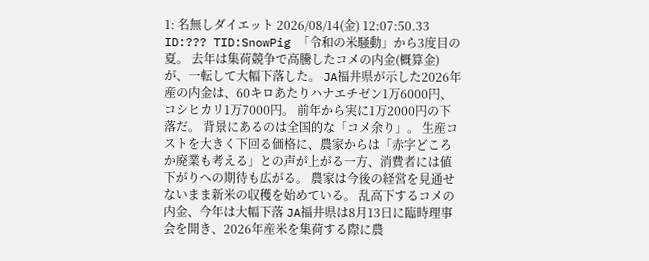1: 名無しダイエット 2026/08/14(金) 12:07:50.33 ID:??? TID:SnowPig 「令和の米騒動」から3度目の夏。 去年は集荷競争で高騰したコメの内金(概算金)が、一転して大幅下落した。 JA福井県が示した2026年産の内金は、60キロあたりハナエチゼン1万6000円、コシヒカリ1万7000円。 前年から実に1万2000円の下落だ。 背景にあるのは全国的な「コメ余り」。 生産コストを大きく下回る価格に、農家からは「赤字どころか廃業も考える」との声が上がる一方、消費者には値下がりへの期待も広がる。 農家は今後の経営を見通せないまま新米の収穫を始めている。 乱高下するコメの内金、今年は大幅下落 JA福井県は8月13日に臨時理事会を開き、2026年産米を集荷する際に農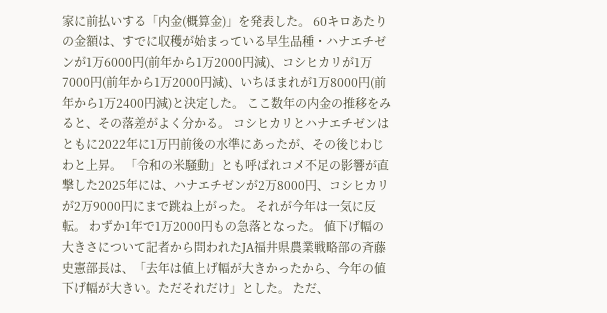家に前払いする「内金(概算金)」を発表した。 60キロあたりの金額は、すでに収穫が始まっている早生品種・ハナエチゼンが1万6000円(前年から1万2000円減)、コシヒカリが1万7000円(前年から1万2000円減)、いちほまれが1万8000円(前年から1万2400円減)と決定した。 ここ数年の内金の推移をみると、その落差がよく分かる。 コシヒカリとハナエチゼンはともに2022年に1万円前後の水準にあったが、その後じわじわと上昇。 「令和の米騒動」とも呼ばれコメ不足の影響が直撃した2025年には、ハナエチゼンが2万8000円、コシヒカリが2万9000円にまで跳ね上がった。 それが今年は一気に反転。 わずか1年で1万2000円もの急落となった。 値下げ幅の大きさについて記者から問われたJA福井県農業戦略部の斉藤史憲部長は、「去年は値上げ幅が大きかったから、今年の値下げ幅が大きい。ただそれだけ」とした。 ただ、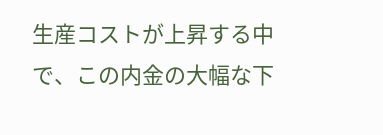生産コストが上昇する中で、この内金の大幅な下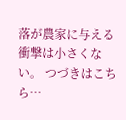落が農家に与える衝撃は小さくない。 つづきはこちら…